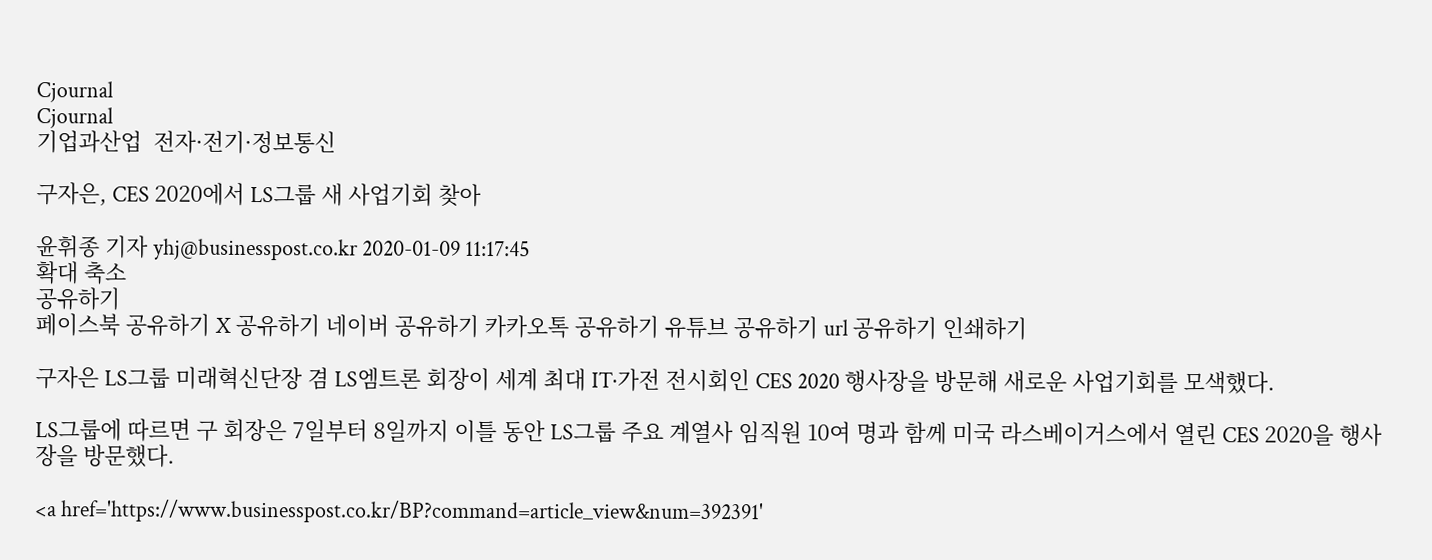Cjournal
Cjournal
기업과산업  전자·전기·정보통신

구자은, CES 2020에서 LS그룹 새 사업기회 찾아

윤휘종 기자 yhj@businesspost.co.kr 2020-01-09 11:17:45
확대 축소
공유하기
페이스북 공유하기 X 공유하기 네이버 공유하기 카카오톡 공유하기 유튜브 공유하기 url 공유하기 인쇄하기

구자은 LS그룹 미래혁신단장 겸 LS엠트론 회장이 세계 최대 IT·가전 전시회인 CES 2020 행사장을 방문해 새로운 사업기회를 모색했다.

LS그룹에 따르면 구 회장은 7일부터 8일까지 이틀 동안 LS그룹 주요 계열사 임직원 10여 명과 함께 미국 라스베이거스에서 열린 CES 2020을 행사장을 방문했다.

<a href='https://www.businesspost.co.kr/BP?command=article_view&num=392391'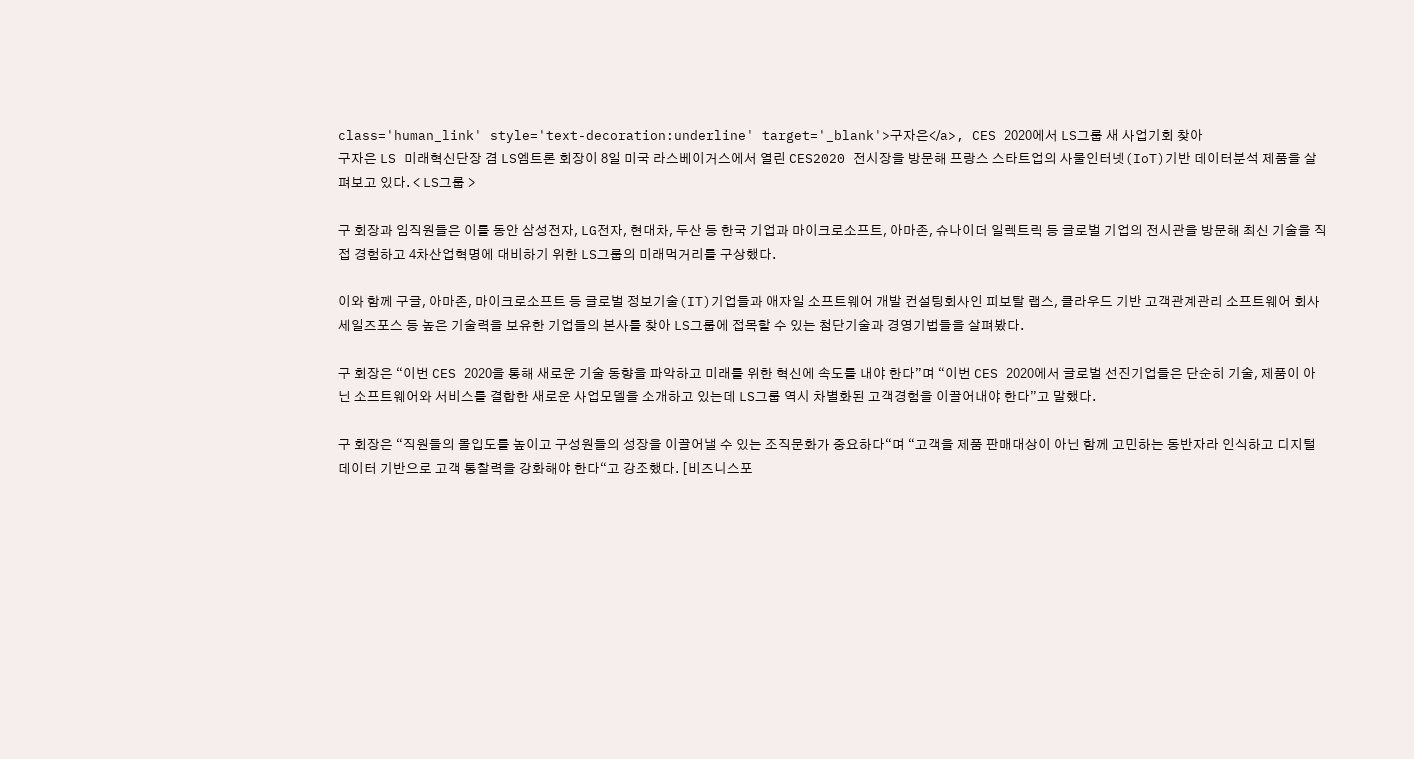class='human_link' style='text-decoration:underline' target='_blank'>구자은</a>, CES 2020에서 LS그룹 새 사업기회 찾아
구자은 LS 미래혁신단장 겸 LS엠트론 회장이 8일 미국 라스베이거스에서 열린 CES2020 전시장을 방문해 프랑스 스타트업의 사물인터넷(IoT)기반 데이터분석 제품을 살펴보고 있다. < LS그룹 >

구 회장과 임직원들은 이틀 동안 삼성전자, LG전자, 현대차, 두산 등 한국 기업과 마이크로소프트, 아마존, 슈나이더 일렉트릭 등 글로벌 기업의 전시관을 방문해 최신 기술을 직접 경험하고 4차산업혁명에 대비하기 위한 LS그룹의 미래먹거리를 구상했다.

이와 함께 구글, 아마존, 마이크로소프트 등 글로벌 정보기술(IT)기업들과 애자일 소프트웨어 개발 컨설팅회사인 피보탈 랩스, 클라우드 기반 고객관계관리 소프트웨어 회사 세일즈포스 등 높은 기술력을 보유한 기업들의 본사를 찾아 LS그룹에 접목할 수 있는 첨단기술과 경영기법들을 살펴봤다.

구 회장은 “이번 CES 2020을 통해 새로운 기술 동향을 파악하고 미래를 위한 혁신에 속도를 내야 한다”며 “이번 CES 2020에서 글로벌 선진기업들은 단순히 기술, 제품이 아닌 소프트웨어와 서비스를 결합한 새로운 사업모델을 소개하고 있는데 LS그룹 역시 차별화된 고객경험을 이끌어내야 한다”고 말했다.

구 회장은 “직원들의 몰입도를 높이고 구성원들의 성장을 이끌어낼 수 있는 조직문화가 중요하다“며 “고객을 제품 판매대상이 아닌 함께 고민하는 동반자라 인식하고 디지털 데이터 기반으로 고객 통찰력을 강화해야 한다“고 강조했다. [비즈니스포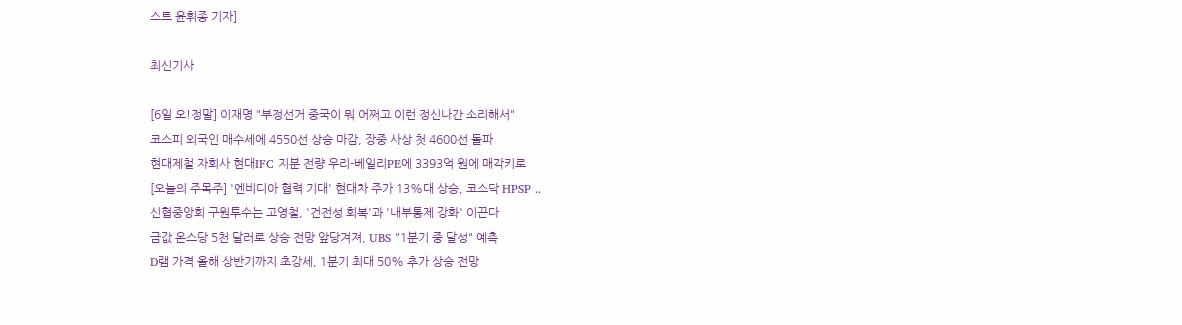스트 윤휘종 기자]

최신기사

[6일 오!정말] 이재명 "부정선거 중국이 뭐 어쩌고 이런 정신나간 소리해서"
코스피 외국인 매수세에 4550선 상승 마감, 장중 사상 첫 4600선 돌파
현대제철 자회사 현대IFC 지분 전량 우리-베일리PE에 3393억 원에 매각키로
[오늘의 주목주] '엔비디아 협력 기대' 현대차 주가 13%대 상승, 코스닥 HPSP ..
신협중앙회 구원투수는 고영철, '건전성 회복'과 '내부통제 강화' 이끈다
금값 온스당 5천 달러로 상승 전망 앞당겨져, UBS "1분기 중 달성" 예측
D램 가격 올해 상반기까지 초강세, 1분기 최대 50% 추가 상승 전망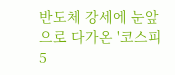반도체 강세에 눈앞으로 다가온 '코스피 5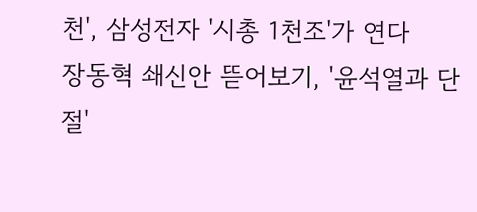천', 삼성전자 '시총 1천조'가 연다
장동혁 쇄신안 뜯어보기, '윤석열과 단절'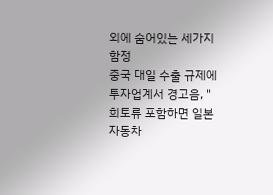외에 숨어있는 세가지 함정
중국 대일 수출 규제에 투자업계서 경고음, "희토류 포함하면 일본 자동차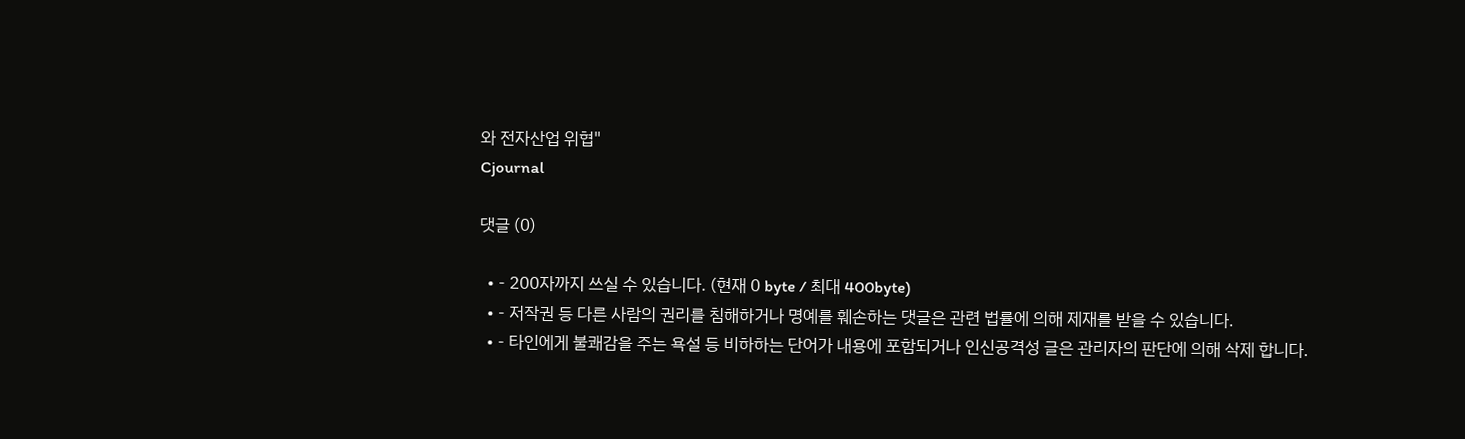와 전자산업 위협"
Cjournal

댓글 (0)

  • - 200자까지 쓰실 수 있습니다. (현재 0 byte / 최대 400byte)
  • - 저작권 등 다른 사람의 권리를 침해하거나 명예를 훼손하는 댓글은 관련 법률에 의해 제재를 받을 수 있습니다.
  • - 타인에게 불쾌감을 주는 욕설 등 비하하는 단어가 내용에 포함되거나 인신공격성 글은 관리자의 판단에 의해 삭제 합니다.